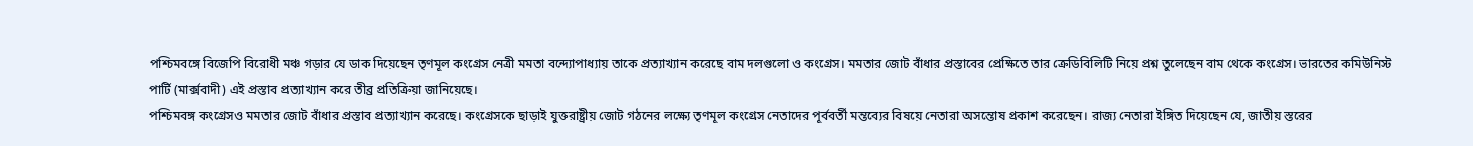পশ্চিমবঙ্গে বিজেপি বিরোধী মঞ্চ গড়ার যে ডাক দিয়েছেন তৃণমূল কংগ্রেস নেত্রী মমতা বন্দ্যোপাধ্যায় তাকে প্রত্যাখ্যান করেছে বাম দলগুলো ও কংগ্রেস। মমতার জোট বাঁধার প্রস্তাবের প্রেক্ষিতে তার ক্রেডিবিলিটি নিয়ে প্রশ্ন তুলেছেন বাম থেকে কংগ্রেস। ভারতের কমিউনিস্ট পার্টি (মার্ক্সবাদী) এই প্রস্তাব প্রত্যাখ্যান করে তীব্র প্রতিক্রিয়া জানিয়েছে।
পশ্চিমবঙ্গ কংগ্রেসও মমতার জোট বাঁধার প্রস্তাব প্রত্যাখ্যান করেছে। কংগ্রেসকে ছাড়াই যুক্তরাষ্ট্রীয় জোট গঠনের লক্ষ্যে তৃণমূল কংগ্রেস নেতাদের পূর্ববর্তী মন্তব্যের বিষয়ে নেতারা অসন্তোষ প্রকাশ করেছেন। রাজ্য নেতারা ইঙ্গিত দিয়েছেন যে, জাতীয় স্তরের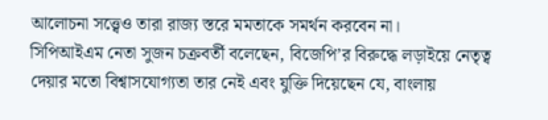আলোচনা সত্ত্বেও তারা রাজ্য স্তরে মমতাকে সমর্থন করবেন না।
সিপিআইএম নেতা সুজন চক্রবর্তী বলেছেন, বিজেপি’র বিরুদ্ধে লড়াইয়ে নেতৃত্ব দেয়ার মতো বিশ্বাসযোগ্যতা তার নেই এবং যুক্তি দিয়েছেন যে, বাংলায়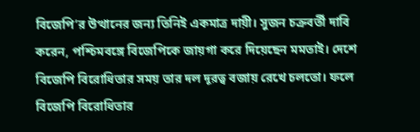বিজেপি’র উত্থানের জন্য তিনিই একমাত্র দায়ী। সুজন চক্রবর্তী দাবি করেন, পশ্চিমবঙ্গে বিজেপিকে জায়গা করে দিয়েছেন মমতাই। দেশে বিজেপি বিরোধিতার সময় তার দল দূরত্ব বজায় রেখে চলতো। ফলে বিজেপি বিরোধিতার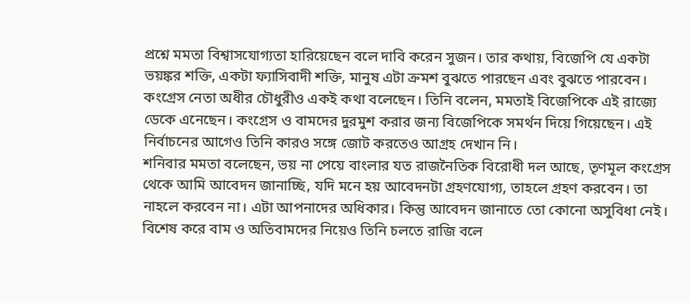প্রশ্নে মমতা বিশ্বাসযোগ্যতা হারিয়েছেন বলে দাবি করেন সুজন। তার কথায়, বিজেপি যে একটা ভয়ঙ্কর শক্তি, একটা ফ্যাসিবাদী শক্তি, মানুষ এটা ক্রমশ বুঝতে পারছেন এবং বুঝতে পারবেন।
কংগ্রেস নেতা অধীর চৌধুরীও একই কথা বলেছেন। তিনি বলেন, মমতাই বিজেপিকে এই রাজ্যে ডেকে এনেছেন। কংগ্রেস ও বামদের দুরমুশ করার জন্য বিজেপিকে সমর্থন দিয়ে গিয়েছেন। এই নির্বাচনের আগেও তিনি কারও সঙ্গে জোট করতেও আগ্রহ দেখান নি।
শনিবার মমতা বলেছেন, ভয় না পেয়ে বাংলার যত রাজনৈতিক বিরোধী দল আছে, তৃণমূল কংগ্রেস থেকে আমি আবেদন জানাচ্ছি, যদি মনে হয় আবেদনটা গ্রহণযোগ্য, তাহলে গ্রহণ করবেন। তা নাহলে করবেন না। এটা আপনাদের অধিকার। কিন্তু আবেদন জানাতে তো কোনো অসুবিধা নেই। বিশেষ করে বাম ও অতিবামদের নিয়েও তিনি চলতে রাজি বলে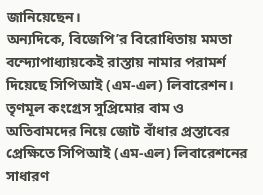জানিয়েছেন।
অন্যদিকে, বিজেপি’র বিরোধিতায় মমতা বন্দ্যোপাধ্যায়কেই রাস্তায় নামার পরামর্শ দিয়েছে সিপিআই (এম-এল) লিবারেশন। তৃণমূল কংগ্রেস সুপ্রিমোর বাম ও অতিবামদের নিয়ে জোট বাঁধার প্রস্তাবের প্রেক্ষিতে সিপিআই (এম-এল) লিবারেশনের সাধারণ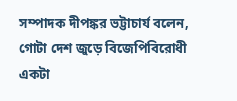সম্পাদক দীপঙ্কর ভট্টাচার্য বলেন, গোটা দেশ জুড়ে বিজেপিবিরোধী একটা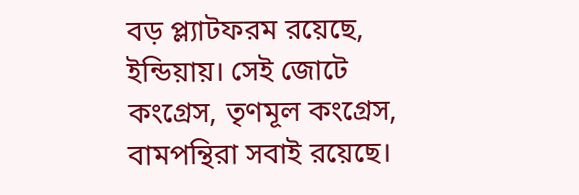বড় প্ল্যাটফরম রয়েছে, ইন্ডিয়ায়। সেই জোটে কংগ্রেস, তৃণমূল কংগ্রেস, বামপন্থিরা সবাই রয়েছে।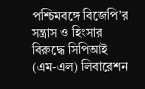পশ্চিমবঙ্গে বিজেপি’র সন্ত্রাস ও হিংসার বিরুদ্ধে সিপিআই (এম-এল) লিবারেশন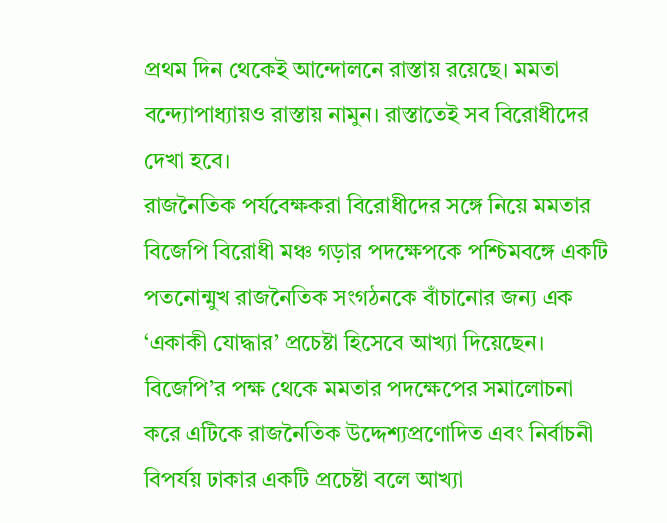প্রথম দিন থেকেই আন্দোলনে রাস্তায় রয়েছে। মমতা বন্দ্যোপাধ্যায়ও রাস্তায় নামুন। রাস্তাতেই সব বিরোধীদের দেখা হবে।
রাজনৈতিক পর্যবেক্ষকরা বিরোধীদের সঙ্গে নিয়ে মমতার বিজেপি বিরোধী মঞ্চ গড়ার পদক্ষেপকে পশ্চিমবঙ্গে একটি পতনোন্মুখ রাজনৈতিক সংগঠনকে বাঁচানোর জন্য এক ‘একাকী যোদ্ধার’ প্রচেষ্টা হিসেবে আখ্যা দিয়েছেন।
বিজেপি’র পক্ষ থেকে মমতার পদক্ষেপের সমালোচনা করে এটিকে রাজনৈতিক উদ্দেশ্যপ্রণোদিত এবং নির্বাচনী বিপর্যয় ঢাকার একটি প্রচেষ্টা বলে আখ্যা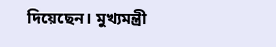দিয়েছেন। মুখ্যমন্ত্রী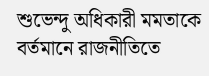শুভেন্দু অধিকারী মমতাকে বর্তমানে রাজনীতিতে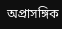অপ্রাসঙ্গিক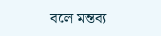বলে মন্তব্য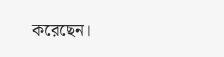করেছেন।